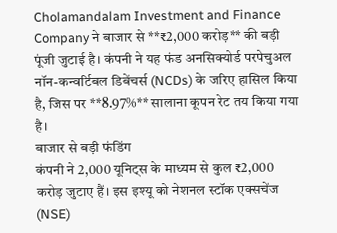Cholamandalam Investment and Finance Company ने बाजार से **₹2,000 करोड़** की बड़ी पूंजी जुटाई है। कंपनी ने यह फंड अनसिक्योर्ड परपेचुअल नॉन-कन्वर्टिबल डिबेंचर्स (NCDs) के जरिए हासिल किया है, जिस पर **8.97%** सालाना कूपन रेट तय किया गया है।
बाजार से बड़ी फंडिंग
कंपनी ने 2,000 यूनिट्स के माध्यम से कुल ₹2,000 करोड़ जुटाए हैं। इस इश्यू को नेशनल स्टॉक एक्सचेंज (NSE)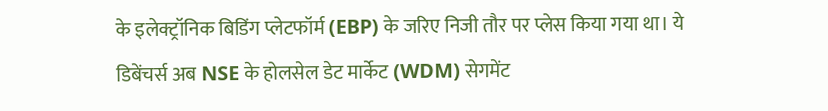के इलेक्ट्रॉनिक बिडिंग प्लेटफॉर्म (EBP) के जरिए निजी तौर पर प्लेस किया गया था। ये डिबेंचर्स अब NSE के होलसेल डेट मार्केट (WDM) सेगमेंट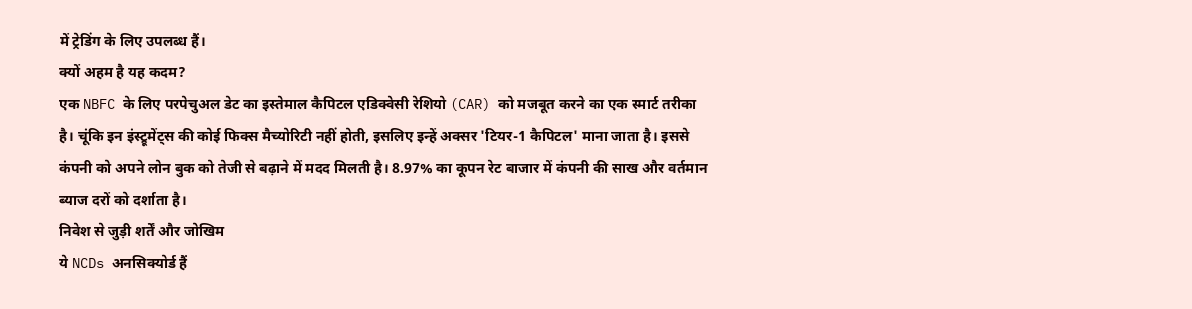में ट्रेडिंग के लिए उपलब्ध हैं।
क्यों अहम है यह कदम?
एक NBFC के लिए परपेचुअल डेट का इस्तेमाल कैपिटल एडिक्वेसी रेशियो (CAR) को मजबूत करने का एक स्मार्ट तरीका है। चूंकि इन इंस्ट्रूमेंट्स की कोई फिक्स मैच्योरिटी नहीं होती, इसलिए इन्हें अक्सर 'टियर-1 कैपिटल' माना जाता है। इससे कंपनी को अपने लोन बुक को तेजी से बढ़ाने में मदद मिलती है। 8.97% का कूपन रेट बाजार में कंपनी की साख और वर्तमान ब्याज दरों को दर्शाता है।
निवेश से जुड़ी शर्तें और जोखिम
ये NCDs अनसिक्योर्ड हैं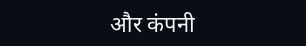और कंपनी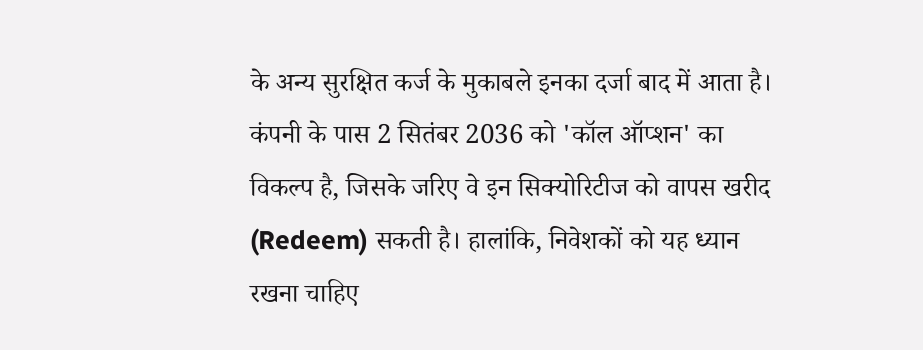के अन्य सुरक्षित कर्ज के मुकाबले इनका दर्जा बाद में आता है। कंपनी के पास 2 सितंबर 2036 को 'कॉल ऑप्शन' का विकल्प है, जिसके जरिए वे इन सिक्योरिटीज को वापस खरीद (Redeem) सकती है। हालांकि, निवेशकों को यह ध्यान रखना चाहिए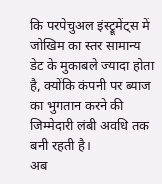कि परपेचुअल इंस्ट्रूमेंट्स में जोखिम का स्तर सामान्य डेट के मुकाबले ज्यादा होता है, क्योंकि कंपनी पर ब्याज का भुगतान करने की जिम्मेदारी लंबी अवधि तक बनी रहती है।
अब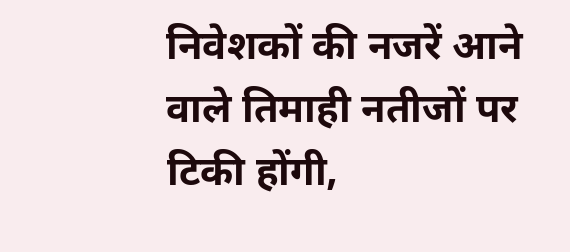निवेशकों की नजरें आने वाले तिमाही नतीजों पर टिकी होंगी,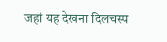जहां यह देखना दिलचस्प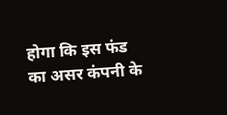होगा कि इस फंड का असर कंपनी के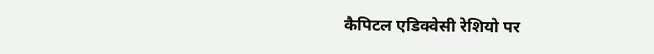कैपिटल एडिक्वेसी रेशियो पर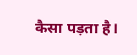कैसा पड़ता है।